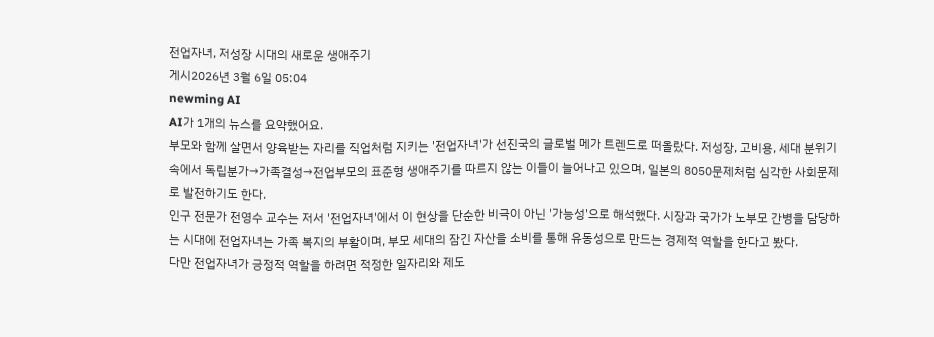전업자녀, 저성장 시대의 새로운 생애주기
게시2026년 3월 6일 05:04
newming AI
AI가 1개의 뉴스를 요약했어요.
부모와 함께 살면서 양육받는 자리를 직업처럼 지키는 '전업자녀'가 선진국의 글로벌 메가 트렌드로 떠올랐다. 저성장, 고비용, 세대 분위기 속에서 독립분가→가족결성→전업부모의 표준형 생애주기를 따르지 않는 이들이 늘어나고 있으며, 일본의 8050문제처럼 심각한 사회문제로 발전하기도 한다.
인구 전문가 전영수 교수는 저서 '전업자녀'에서 이 현상을 단순한 비극이 아닌 '가능성'으로 해석했다. 시장과 국가가 노부모 간병을 담당하는 시대에 전업자녀는 가족 복지의 부활이며, 부모 세대의 잠긴 자산을 소비를 통해 유동성으로 만드는 경제적 역할을 한다고 봤다.
다만 전업자녀가 긍정적 역할을 하려면 적정한 일자리와 제도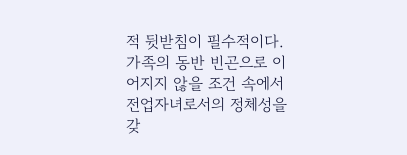적 뒷받침이 필수적이다. 가족의 동반 빈곤으로 이어지지 않을 조건 속에서 전업자녀로서의 정체성을 갖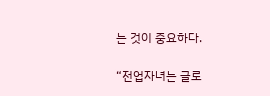는 것이 중요하다.

“전업자녀는 글로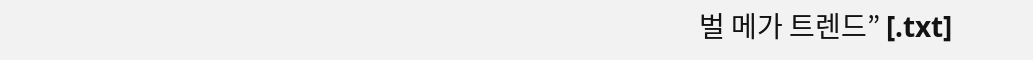벌 메가 트렌드” [.txt]